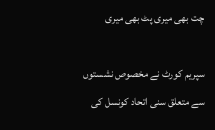چت بھی میری پٹ بھی میری

سپریم کورٹ نے مخصوص نشستوں سے متعلق سنی اتحاد کونسل کی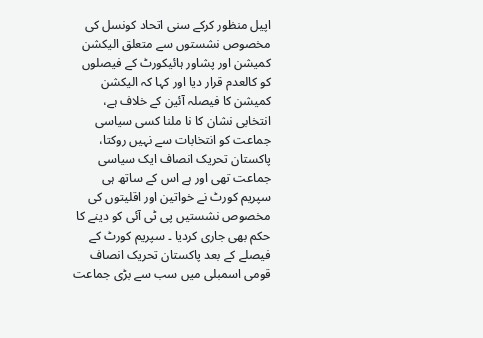اپیل منظور کرکے سنی اتحاد کونسل کی مخصوص نشستوں سے متعلق الیکشن کمیشن اور پشاور ہائیکورٹ کے فیصلوں کو کالعدم قرار دیا اور کہا کہ الیکشن کمیشن کا فیصلہ آئین کے خلاف ہے، انتخابی نشان کا نا ملنا کسی سیاسی جماعت کو انتخابات سے نہیں روکتا، پاکستان تحریک انصاف ایک سیاسی جماعت تھی اور ہے اس کے ساتھ ہی سپریم کورٹ نے خواتین اور اقلیتوں کی مخصوص نشستیں پی ٹی آئی کو دینے کا حکم بھی جاری کردیا ۔ سپریم کورٹ کے فیصلے کے بعد پاکستان تحریک انصاف قومی اسمبلی میں سب سے بڑی جماعت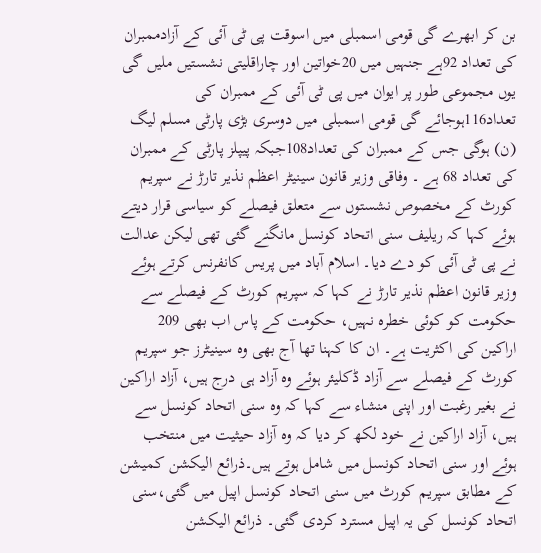بن کر ابھرے گی قومی اسمبلی میں اسوقت پی ٹی آئی کے آزادممبران کی تعداد 92ہے جنہیں میں 20خواتین اور چاراقلیتی نشستیں ملیں گی یوں مجموعی طور پر ایوان میں پی ٹی آئی کے ممبران کی تعداد116ہوجائے گی قومی اسمبلی میں دوسری بڑی پارٹی مسلم لیگ (ن) ہوگی جس کے ممبران کی تعداد108جبکہ پیپلز پارٹی کے ممبران کی تعداد 68 ہے ۔ وفاقی وزیر قانون سینیٹر اعظم نذیر تارڑ نے سپریم کورٹ کے مخصوص نشستوں سے متعلق فیصلے کو سیاسی قرار دیتے ہوئے کہا کہ ریلیف سنی اتحاد کونسل مانگنے گئی تھی لیکن عدالت نے پی ٹی آئی کو دے دیا۔ اسلام آباد میں پریس کانفرنس کرتے ہوئے وزیر قانون اعظم نذیر تارڑ نے کہا کہ سپریم کورٹ کے فیصلے سے حکومت کو کوئی خطرہ نہیں، حکومت کے پاس اب بھی 209 اراکین کی اکثریت ہے۔ ان کا کہنا تھا آج بھی وہ سینیٹرز جو سپریم کورٹ کے فیصلے سے آزاد ڈکلیئر ہوئے وہ آزاد ہی درج ہیں، آزاد اراکین نے بغیر رغبت اور اپنی منشاء سے کہا کہ وہ سنی اتحاد کونسل سے ہیں، آزاد اراکین نے خود لکھ کر دیا کہ وہ آزاد حیثیت میں منتخب ہوئے اور سنی اتحاد کونسل میں شامل ہوتے ہیں۔ذرائع الیکشن کمیشن کے مطابق سپریم کورٹ میں سنی اتحاد کونسل اپیل میں گئی،سنی اتحاد کونسل کی یہ اپیل مسترد کردی گئی۔ ذرائع الیکشن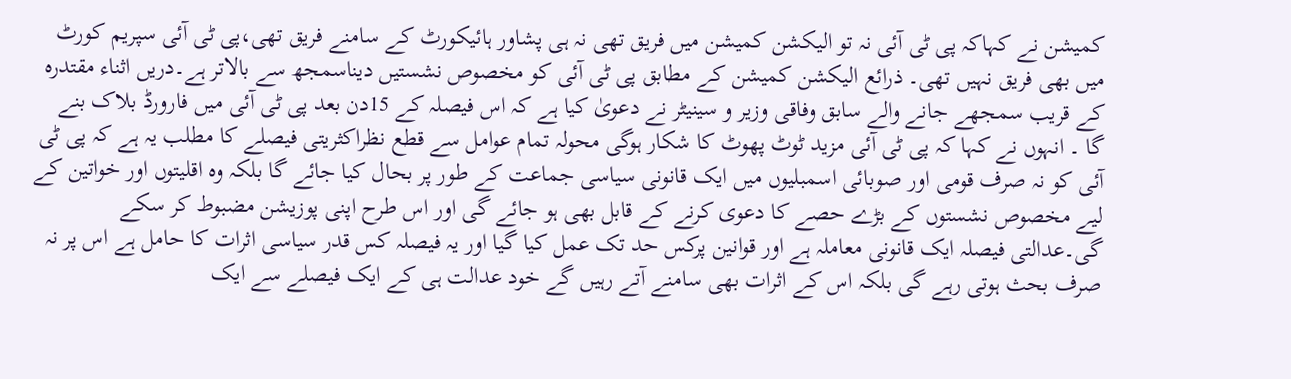کمیشن نے کہاکہ پی ٹی آئی نہ تو الیکشن کمیشن میں فریق تھی نہ ہی پشاور ہائیکورٹ کے سامنے فریق تھی،پی ٹی آئی سپریم کورٹ میں بھی فریق نہیں تھی۔ ذرائع الیکشن کمیشن کے مطابق پی ٹی آئی کو مخصوص نشستیں دیناسمجھ سے بالاتر ہے۔دریں اثناء مقتدرہ کے قریب سمجھے جانے والے سابق وفاقی وزیر و سینیٹر نے دعویٰ کیا ہے کہ اس فیصلہ کے 15دن بعد پی ٹی آئی میں فارورڈ بلاک بنے گا ۔ انہوں نے کہا کہ پی ٹی آئی مزید ٹوٹ پھوٹ کا شکار ہوگی محولہ تمام عوامل سے قطع نظراکثریتی فیصلے کا مطلب یہ ہے کہ پی ٹی آئی کو نہ صرف قومی اور صوبائی اسمبلیوں میں ایک قانونی سیاسی جماعت کے طور پر بحال کیا جائے گا بلکہ وہ اقلیتوں اور خواتین کے لیے مخصوص نشستوں کے بڑے حصے کا دعوی کرنے کے قابل بھی ہو جائے گی اور اس طرح اپنی پوزیشن مضبوط کر سکے گی۔عدالتی فیصلہ ایک قانونی معاملہ ہے اور قوانین پرکس حد تک عمل کیا گیا اور یہ فیصلہ کس قدر سیاسی اثرات کا حامل ہے اس پر نہ صرف بحث ہوتی رہے گی بلکہ اس کے اثرات بھی سامنے آتے رہیں گے خود عدالت ہی کے ایک فیصلے سے ایک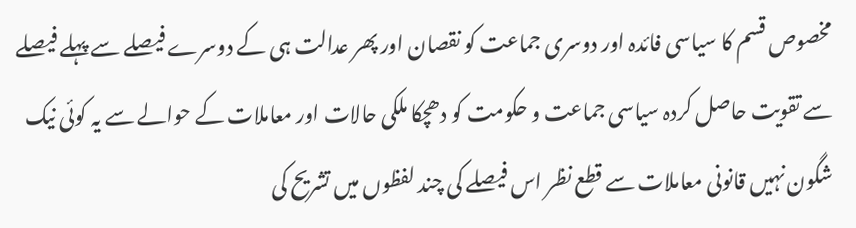مخصوص قسم کا سیاسی فائدہ اور دوسری جماعت کو نقصان اور پھر عدالت ہی کے دوسرے فیصلے سے پہلے فیصلے سے تقویت حاصل کردہ سیاسی جماعت و حکومت کو دھچکا ملکی حالات اور معاملات کے حوالے سے یہ کوئی نیک شگون نہیں قانونی معاملات سے قطع نظر اس فیصلے کی چند لفظوں میں تشریح کی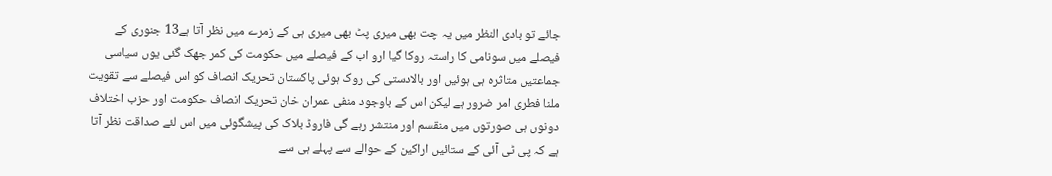جائے تو بادی النظر میں یہ چت بھی میری پٹ بھی میری ہی کے زمرے میں نظر آتا ہے13 جنوری کے فیصلے میں سونامی کا راستہ روکا گیا ارو اب کے فیصلے میں حکومت کی کمر جھک گئی یوں سیاسی جماعتیں متاثرہ ہی ہوئیں اور بالادستی کی روک ہوئی پاکستان تحریک انصاف کو اس فیصلے سے تقویت ملنا فطری امر ضرور ہے لیکن اس کے باوجود منفی عمران خان تحریک انصاف حکومت اور حزب اختلاف دونوں ہی صورتوں میں منقسم اور منتشر رہے گی فاروڈ بلاک کی پیشگوئی میں اس لئے صداقت نظر آتا ہے کہ پی ٹی آئی کے ستائیں اراکین کے حوالے سے پہلے ہی سے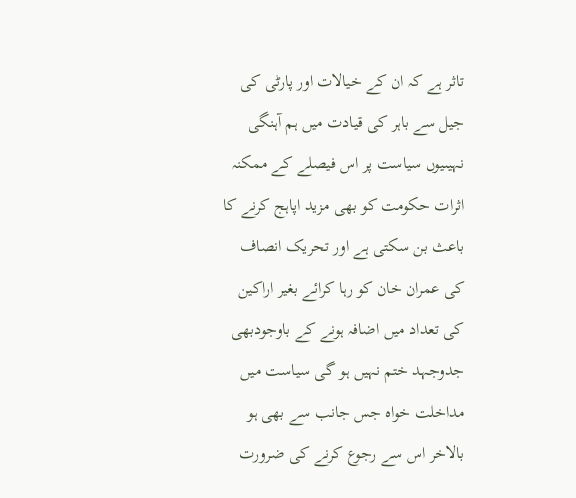تاثر ہے کہ ان کے خیالات اور پارٹی کی جیل سے باہر کی قیادت میں ہم آہنگی نہیںیوں سیاست پر اس فیصلے کے ممکنہ اثرات حکومت کو بھی مزید اپاہج کرنے کا باعث بن سکتی ہے اور تحریک انصاف کی عمران خان کو رہا کرائے بغیر اراکین کی تعداد میں اضافہ ہونے کے باوجودبھی جدوجہد ختم نہیں ہو گی سیاست میں مداخلت خواہ جس جانب سے بھی ہو بالاخر اس سے رجوع کرنے کی ضرورت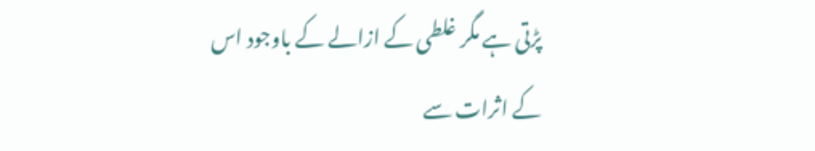پڑتی ہے مگر غلطی کے ازالے کے باوجود اس کے اثرات سے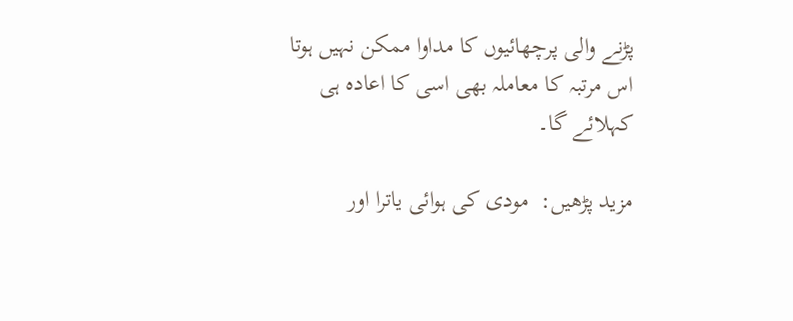پڑنے والی پرچھائیوں کا مداوا ممکن نہیں ہوتا اس مرتبہ کا معاملہ بھی اسی کا اعادہ ہی کہلائے گا۔

مزید پڑھیں:  مودی کی ہوائی یاترا اور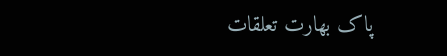پاک بھارت تعلقات